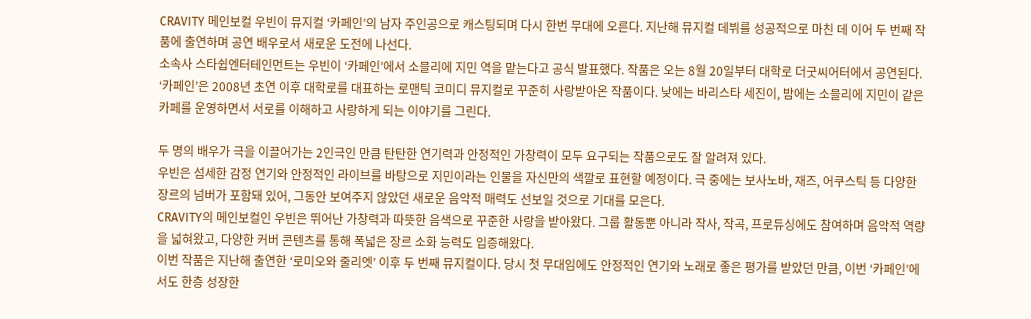CRAVITY 메인보컬 우빈이 뮤지컬 ‘카페인’의 남자 주인공으로 캐스팅되며 다시 한번 무대에 오른다. 지난해 뮤지컬 데뷔를 성공적으로 마친 데 이어 두 번째 작품에 출연하며 공연 배우로서 새로운 도전에 나선다.
소속사 스타쉽엔터테인먼트는 우빈이 ‘카페인’에서 소믈리에 지민 역을 맡는다고 공식 발표했다. 작품은 오는 8월 20일부터 대학로 더굿씨어터에서 공연된다.
‘카페인’은 2008년 초연 이후 대학로를 대표하는 로맨틱 코미디 뮤지컬로 꾸준히 사랑받아온 작품이다. 낮에는 바리스타 세진이, 밤에는 소믈리에 지민이 같은 카페를 운영하면서 서로를 이해하고 사랑하게 되는 이야기를 그린다.

두 명의 배우가 극을 이끌어가는 2인극인 만큼 탄탄한 연기력과 안정적인 가창력이 모두 요구되는 작품으로도 잘 알려져 있다.
우빈은 섬세한 감정 연기와 안정적인 라이브를 바탕으로 지민이라는 인물을 자신만의 색깔로 표현할 예정이다. 극 중에는 보사노바, 재즈, 어쿠스틱 등 다양한 장르의 넘버가 포함돼 있어, 그동안 보여주지 않았던 새로운 음악적 매력도 선보일 것으로 기대를 모은다.
CRAVITY의 메인보컬인 우빈은 뛰어난 가창력과 따뜻한 음색으로 꾸준한 사랑을 받아왔다. 그룹 활동뿐 아니라 작사, 작곡, 프로듀싱에도 참여하며 음악적 역량을 넓혀왔고, 다양한 커버 콘텐츠를 통해 폭넓은 장르 소화 능력도 입증해왔다.
이번 작품은 지난해 출연한 ‘로미오와 줄리엣’ 이후 두 번째 뮤지컬이다. 당시 첫 무대임에도 안정적인 연기와 노래로 좋은 평가를 받았던 만큼, 이번 ‘카페인’에서도 한층 성장한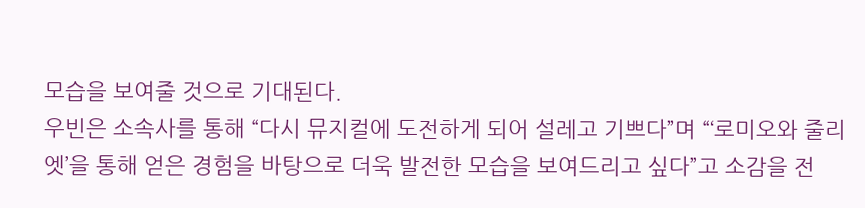모습을 보여줄 것으로 기대된다.
우빈은 소속사를 통해 “다시 뮤지컬에 도전하게 되어 설레고 기쁘다”며 “‘로미오와 줄리엣’을 통해 얻은 경험을 바탕으로 더욱 발전한 모습을 보여드리고 싶다”고 소감을 전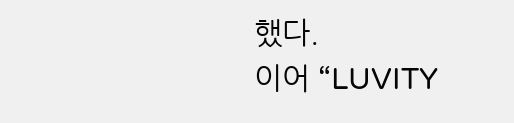했다.
이어 “LUVITY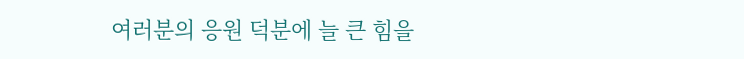여러분의 응원 덕분에 늘 큰 힘을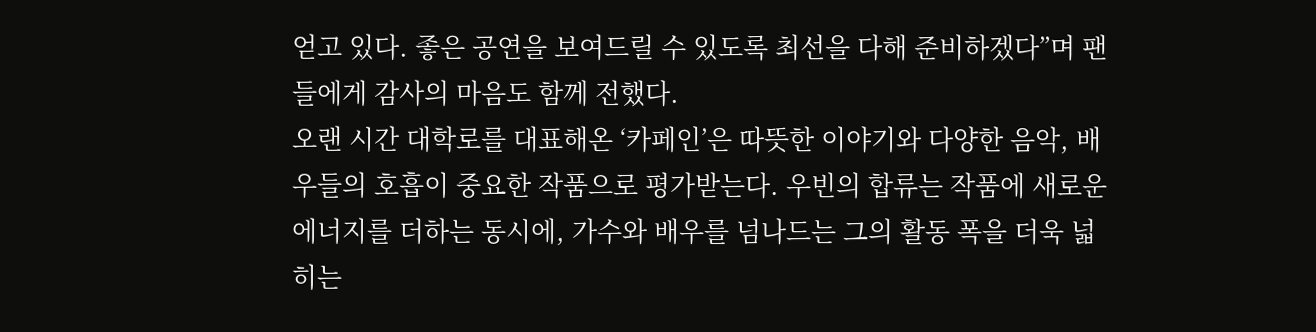얻고 있다. 좋은 공연을 보여드릴 수 있도록 최선을 다해 준비하겠다”며 팬들에게 감사의 마음도 함께 전했다.
오랜 시간 대학로를 대표해온 ‘카페인’은 따뜻한 이야기와 다양한 음악, 배우들의 호흡이 중요한 작품으로 평가받는다. 우빈의 합류는 작품에 새로운 에너지를 더하는 동시에, 가수와 배우를 넘나드는 그의 활동 폭을 더욱 넓히는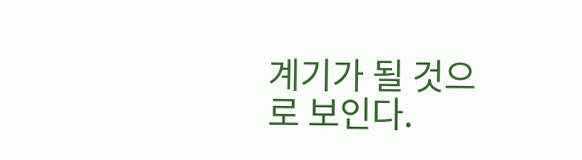계기가 될 것으로 보인다.